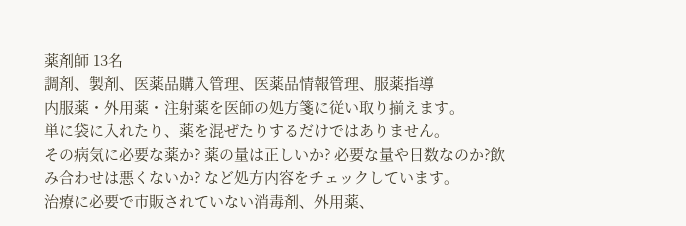薬剤師 13名
調剤、製剤、医薬品購入管理、医薬品情報管理、服薬指導
内服薬・外用薬・注射薬を医師の処方箋に従い取り揃えます。
単に袋に入れたり、薬を混ぜたりするだけではありません。
その病気に必要な薬か? 薬の量は正しいか? 必要な量や日数なのか?飲み合わせは悪くないか? など処方内容をチェックしています。
治療に必要で市販されていない消毒剤、外用薬、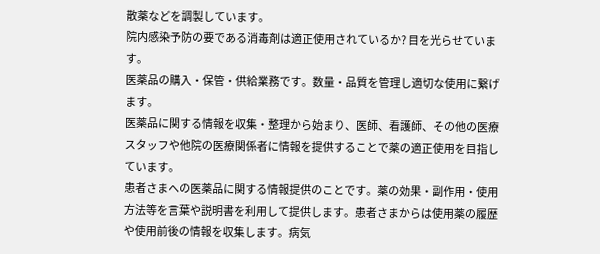散薬などを調製しています。
院内感染予防の要である消毒剤は適正使用されているか? 目を光らせています。
医薬品の購入・保管・供給業務です。数量・品質を管理し適切な使用に繋げます。
医薬品に関する情報を収集・整理から始まり、医師、看護師、その他の医療スタッフや他院の医療関係者に情報を提供することで薬の適正使用を目指しています。
患者さまへの医薬品に関する情報提供のことです。薬の効果・副作用・使用方法等を言葉や説明書を利用して提供します。患者さまからは使用薬の履歴や使用前後の情報を収集します。病気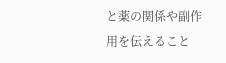と薬の関係や副作用を伝えること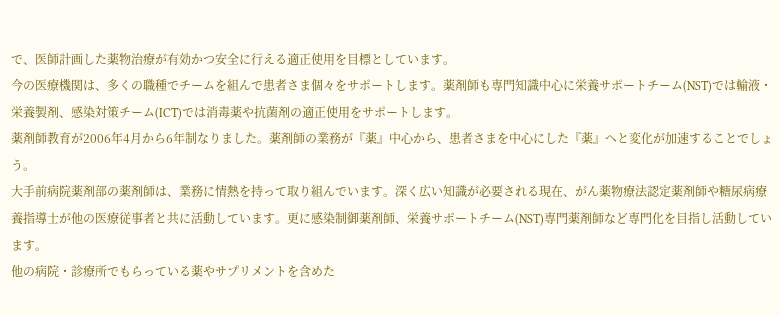で、医師計画した薬物治療が有効かつ安全に行える適正使用を目標としています。
今の医療機関は、多くの職種でチームを組んで患者さま個々をサポートします。薬剤師も専門知識中心に栄養サポートチーム(NST)では輸液・栄養製剤、感染対策チーム(ICT)では消毒薬や抗菌剤の適正使用をサポートします。
薬剤師教育が2006年4月から6年制なりました。薬剤師の業務が『薬』中心から、患者さまを中心にした『薬』へと変化が加速することでしょう。
大手前病院薬剤部の薬剤師は、業務に情熱を持って取り組んでいます。深く広い知識が必要される現在、がん薬物療法認定薬剤師や糖尿病療養指導士が他の医療従事者と共に活動しています。更に感染制御薬剤師、栄養サポートチーム(NST)専門薬剤師など専門化を目指し活動しています。
他の病院・診療所でもらっている薬やサプリメントを含めた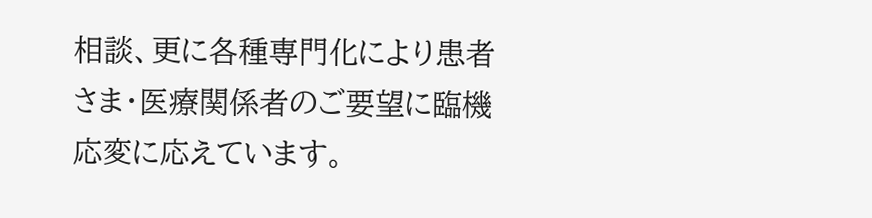相談、更に各種専門化により患者さま・医療関係者のご要望に臨機応変に応えています。